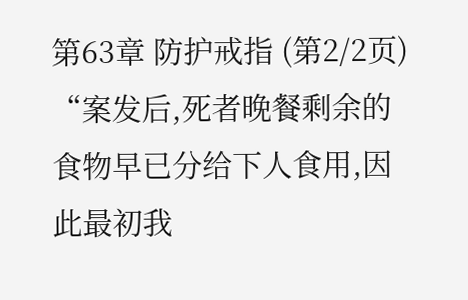第63章 防护戒指 (第2/2页)
“案发后,死者晚餐剩余的食物早已分给下人食用,因此最初我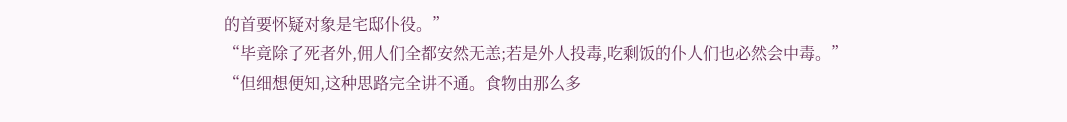的首要怀疑对象是宅邸仆役。”
“毕竟除了死者外,佣人们全都安然无恙;若是外人投毒,吃剩饭的仆人们也必然会中毒。”
“但细想便知,这种思路完全讲不通。食物由那么多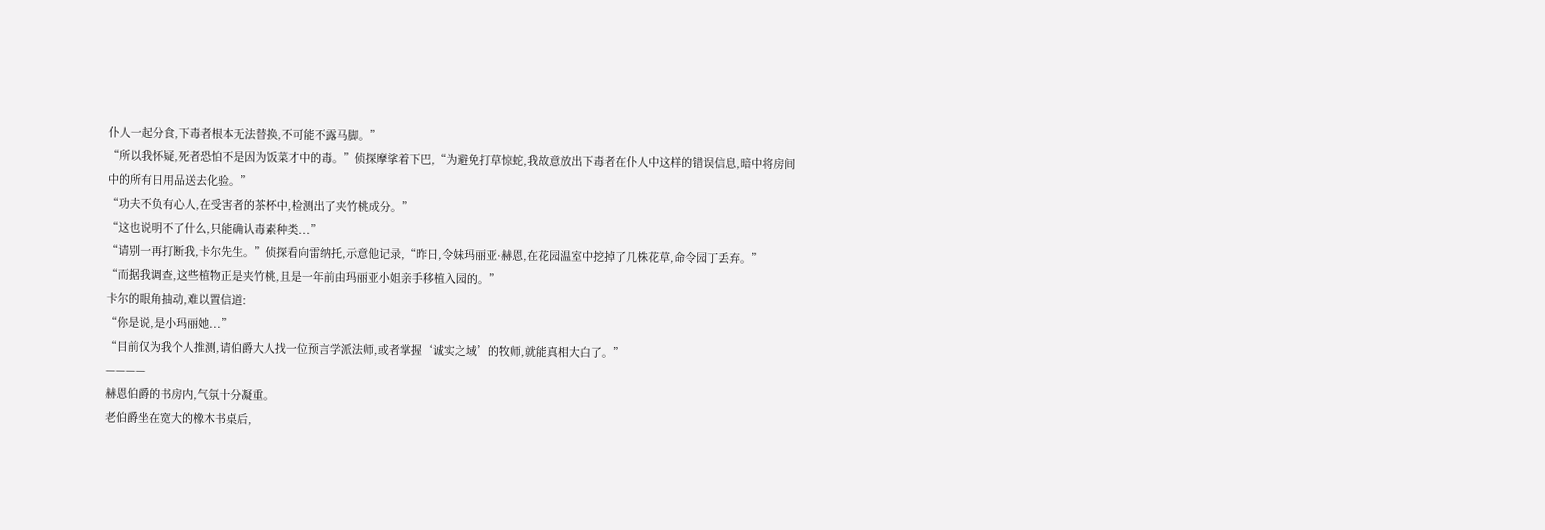仆人一起分食,下毒者根本无法替换,不可能不露马脚。”
“所以我怀疑,死者恐怕不是因为饭菜才中的毒。”侦探摩挲着下巴,“为避免打草惊蛇,我故意放出下毒者在仆人中这样的错误信息,暗中将房间中的所有日用品送去化验。”
“功夫不负有心人,在受害者的茶杯中,检测出了夹竹桃成分。”
“这也说明不了什么,只能确认毒素种类...”
“请别一再打断我,卡尔先生。”侦探看向雷纳托,示意他记录,“昨日,令妹玛丽亚·赫恩,在花园温室中挖掉了几株花草,命令园丁丢弃。”
“而据我调查,这些植物正是夹竹桃,且是一年前由玛丽亚小姐亲手移植入园的。”
卡尔的眼角抽动,难以置信道:
“你是说,是小玛丽她...”
“目前仅为我个人推测,请伯爵大人找一位预言学派法师,或者掌握‘诚实之域’的牧师,就能真相大白了。”
————
赫恩伯爵的书房内,气氛十分凝重。
老伯爵坐在宽大的橡木书桌后,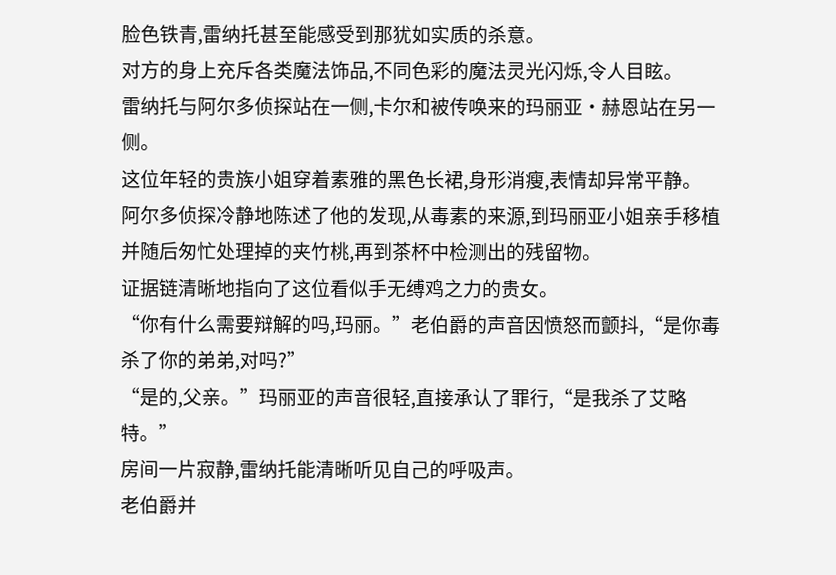脸色铁青,雷纳托甚至能感受到那犹如实质的杀意。
对方的身上充斥各类魔法饰品,不同色彩的魔法灵光闪烁,令人目眩。
雷纳托与阿尔多侦探站在一侧,卡尔和被传唤来的玛丽亚·赫恩站在另一侧。
这位年轻的贵族小姐穿着素雅的黑色长裙,身形消瘦,表情却异常平静。
阿尔多侦探冷静地陈述了他的发现,从毒素的来源,到玛丽亚小姐亲手移植并随后匆忙处理掉的夹竹桃,再到茶杯中检测出的残留物。
证据链清晰地指向了这位看似手无缚鸡之力的贵女。
“你有什么需要辩解的吗,玛丽。”老伯爵的声音因愤怒而颤抖,“是你毒杀了你的弟弟,对吗?”
“是的,父亲。”玛丽亚的声音很轻,直接承认了罪行,“是我杀了艾略特。”
房间一片寂静,雷纳托能清晰听见自己的呼吸声。
老伯爵并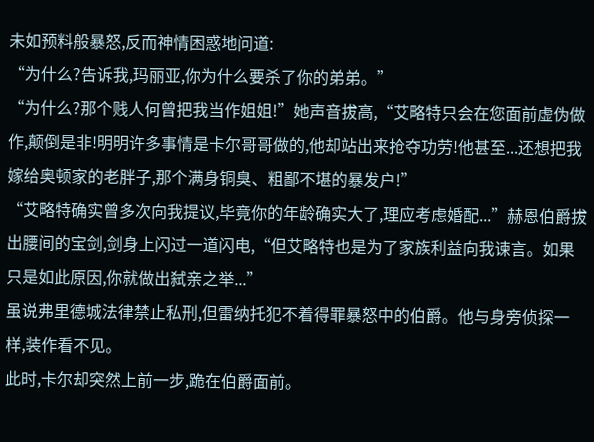未如预料般暴怒,反而神情困惑地问道:
“为什么?告诉我,玛丽亚,你为什么要杀了你的弟弟。”
“为什么?那个贱人何曾把我当作姐姐!”她声音拔高,“艾略特只会在您面前虚伪做作,颠倒是非!明明许多事情是卡尔哥哥做的,他却站出来抢夺功劳!他甚至...还想把我嫁给奥顿家的老胖子,那个满身铜臭、粗鄙不堪的暴发户!”
“艾略特确实曾多次向我提议,毕竟你的年龄确实大了,理应考虑婚配...”赫恩伯爵拔出腰间的宝剑,剑身上闪过一道闪电,“但艾略特也是为了家族利益向我谏言。如果只是如此原因,你就做出弑亲之举...”
虽说弗里德城法律禁止私刑,但雷纳托犯不着得罪暴怒中的伯爵。他与身旁侦探一样,装作看不见。
此时,卡尔却突然上前一步,跪在伯爵面前。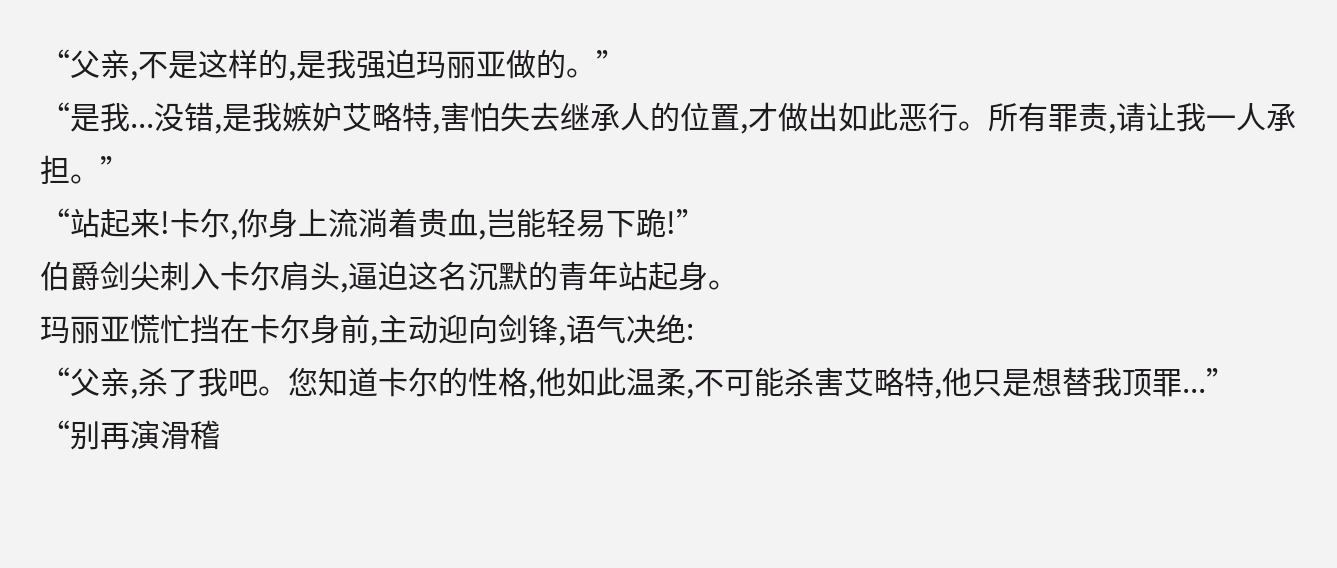“父亲,不是这样的,是我强迫玛丽亚做的。”
“是我...没错,是我嫉妒艾略特,害怕失去继承人的位置,才做出如此恶行。所有罪责,请让我一人承担。”
“站起来!卡尔,你身上流淌着贵血,岂能轻易下跪!”
伯爵剑尖刺入卡尔肩头,逼迫这名沉默的青年站起身。
玛丽亚慌忙挡在卡尔身前,主动迎向剑锋,语气决绝:
“父亲,杀了我吧。您知道卡尔的性格,他如此温柔,不可能杀害艾略特,他只是想替我顶罪...”
“别再演滑稽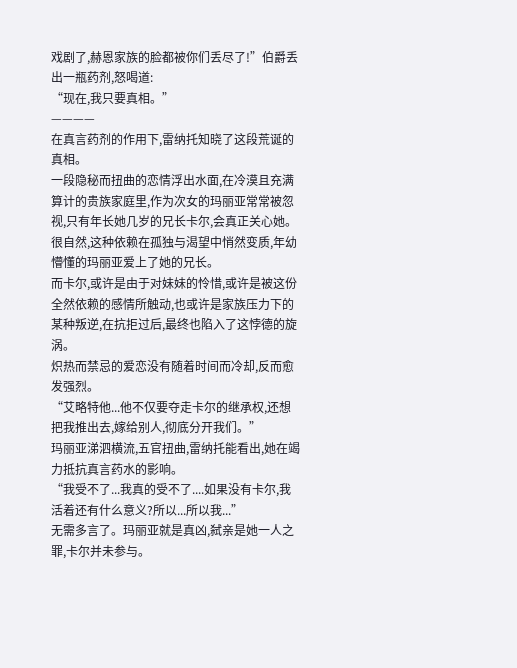戏剧了,赫恩家族的脸都被你们丢尽了!”伯爵丢出一瓶药剂,怒喝道:
“现在,我只要真相。”
————
在真言药剂的作用下,雷纳托知晓了这段荒诞的真相。
一段隐秘而扭曲的恋情浮出水面,在冷漠且充满算计的贵族家庭里,作为次女的玛丽亚常常被忽视,只有年长她几岁的兄长卡尔,会真正关心她。
很自然,这种依赖在孤独与渴望中悄然变质,年幼懵懂的玛丽亚爱上了她的兄长。
而卡尔,或许是由于对妹妹的怜惜,或许是被这份全然依赖的感情所触动,也或许是家族压力下的某种叛逆,在抗拒过后,最终也陷入了这悖德的旋涡。
炽热而禁忌的爱恋没有随着时间而冷却,反而愈发强烈。
“艾略特他...他不仅要夺走卡尔的继承权,还想把我推出去,嫁给别人,彻底分开我们。”
玛丽亚涕泗横流,五官扭曲,雷纳托能看出,她在竭力抵抗真言药水的影响。
“我受不了...我真的受不了....如果没有卡尔,我活着还有什么意义?所以...所以我...”
无需多言了。玛丽亚就是真凶,弑亲是她一人之罪,卡尔并未参与。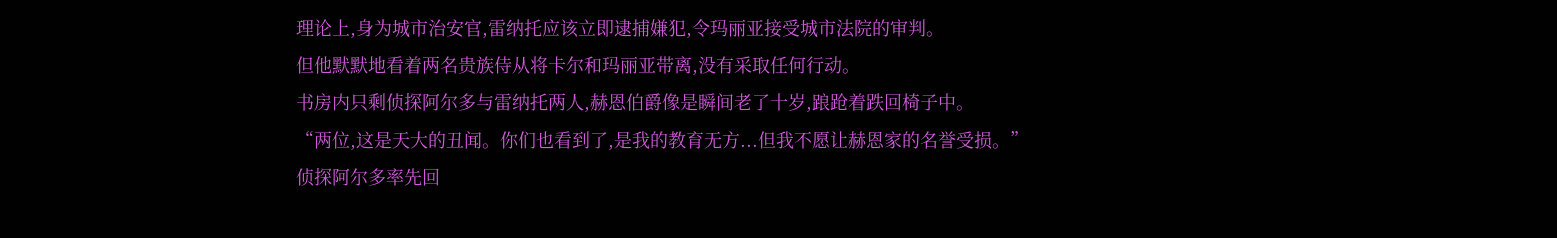理论上,身为城市治安官,雷纳托应该立即逮捕嫌犯,令玛丽亚接受城市法院的审判。
但他默默地看着两名贵族侍从将卡尔和玛丽亚带离,没有采取任何行动。
书房内只剩侦探阿尔多与雷纳托两人,赫恩伯爵像是瞬间老了十岁,踉跄着跌回椅子中。
“两位,这是天大的丑闻。你们也看到了,是我的教育无方...但我不愿让赫恩家的名誉受损。”
侦探阿尔多率先回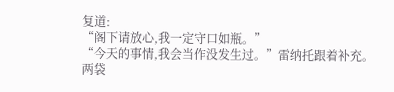复道:
“阁下请放心,我一定守口如瓶。”
“今天的事情,我会当作没发生过。”雷纳托跟着补充。
两袋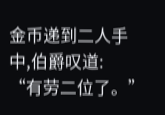金币递到二人手中,伯爵叹道:
“有劳二位了。”